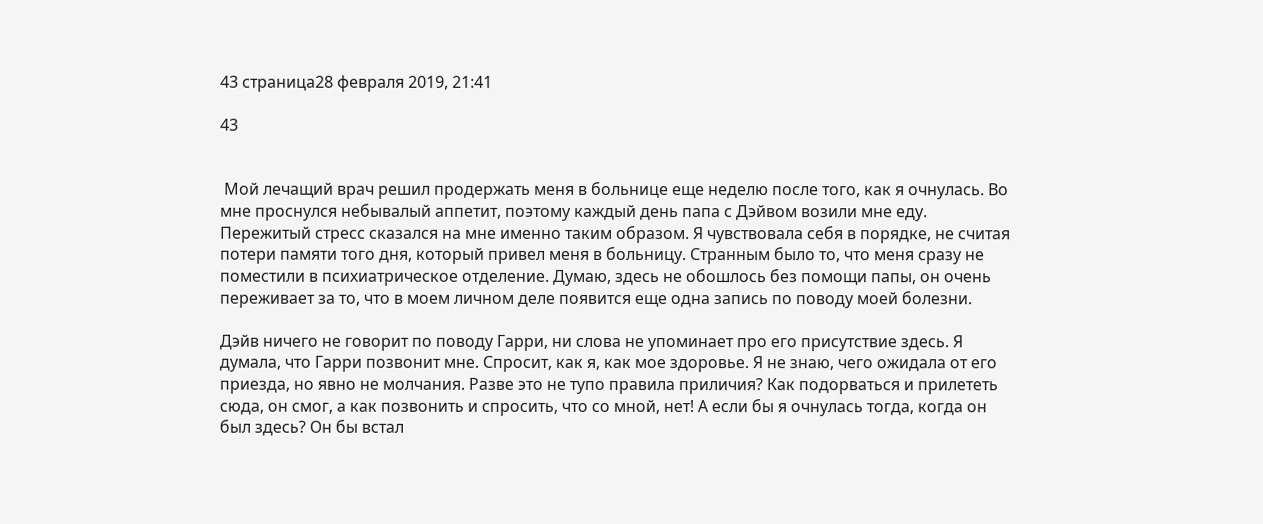43 страница28 февраля 2019, 21:41

43


 Мой лечащий врач решил продержать меня в больнице еще неделю после того, как я очнулась. Во мне проснулся небывалый аппетит, поэтому каждый день папа с Дэйвом возили мне еду. Пережитый стресс сказался на мне именно таким образом. Я чувствовала себя в порядке, не считая потери памяти того дня, который привел меня в больницу. Странным было то, что меня сразу не поместили в психиатрическое отделение. Думаю, здесь не обошлось без помощи папы, он очень переживает за то, что в моем личном деле появится еще одна запись по поводу моей болезни.

Дэйв ничего не говорит по поводу Гарри, ни слова не упоминает про его присутствие здесь. Я думала, что Гарри позвонит мне. Спросит, как я, как мое здоровье. Я не знаю, чего ожидала от его приезда, но явно не молчания. Разве это не тупо правила приличия? Как подорваться и прилететь сюда, он смог, а как позвонить и спросить, что со мной, нет! А если бы я очнулась тогда, когда он был здесь? Он бы встал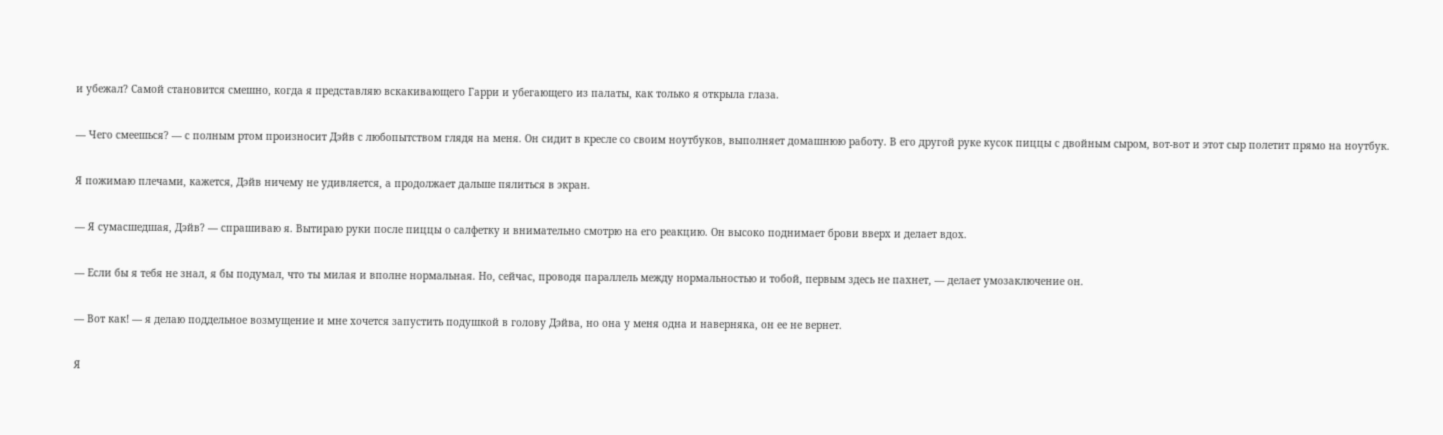и убежал? Самой становится смешно, когда я представляю вскакивающего Гарри и убегающего из палаты, как только я открыла глаза.

— Чего смеешься? — с полным ртом произносит Дэйв с любопытством глядя на меня. Он сидит в кресле со своим ноутбуков, выполняет домашнюю работу. В его другой руке кусок пиццы с двойным сыром, вот-вот и этот сыр полетит прямо на ноутбук.

Я пожимаю плечами, кажется, Дэйв ничему не удивляется, а продолжает дальше пялиться в экран.

— Я сумасшедшая, Дэйв? — спрашиваю я. Вытираю руки после пиццы о салфетку и внимательно смотрю на его реакцию. Он высоко поднимает брови вверх и делает вдох.

— Если бы я тебя не знал, я бы подумал, что ты милая и вполне нормальная. Но, сейчас, проводя параллель между нормальностью и тобой, первым здесь не пахнет, — делает умозаключение он.

— Вот как! — я делаю поддельное возмущение и мне хочется запустить подушкой в голову Дэйва, но она у меня одна и наверняка, он ее не вернет.

Я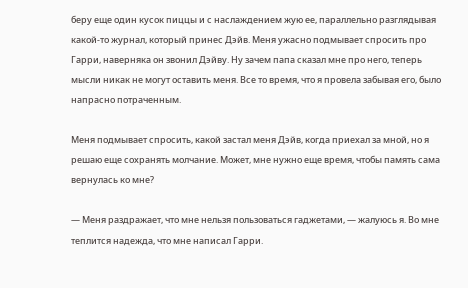беру еще один кусок пиццы и с наслаждением жую ее, параллельно разглядывая какой-то журнал, который принес Дэйв. Меня ужасно подмывает спросить про Гарри, наверняка он звонил Дэйву. Ну зачем папа сказал мне про него, теперь мысли никак не могут оставить меня. Все то время, что я провела забывая его, было напрасно потраченным.

Меня подмывает спросить, какой застал меня Дэйв, когда приехал за мной, но я решаю еще сохранять молчание. Может, мне нужно еще время, чтобы память сама вернулась ко мне?

— Меня раздражает, что мне нельзя пользоваться гаджетами, — жалуюсь я. Во мне теплится надежда, что мне написал Гарри.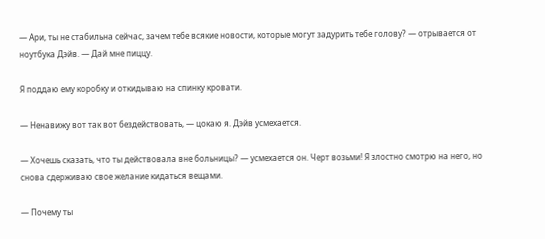— Ари, ты не стабильна сейчас, зачем тебе всякие новости, которые могут задурить тебе голову? — отрывается от ноутбука Дэйв. — Дай мне пиццу.

Я поддаю ему коробку и откидываю на спинку кровати.

— Ненавижу вот так вот бездействовать, — цокаю я. Дэйв усмехается.

— Хочешь сказать, что ты действовала вне больницы? — усмехается он. Черт возьми! Я злостно смотрю на него, но снова сдерживаю свое желание кидаться вещами.

— Почему ты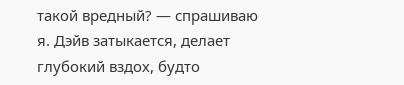такой вредный? — спрашиваю я. Дэйв затыкается, делает глубокий вздох, будто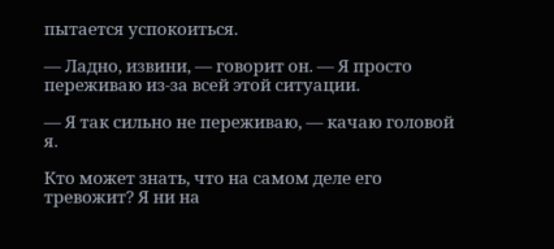пытается успокоиться.

— Ладно, извини, — говорит он. — Я просто переживаю из-за всей этой ситуации.

— Я так сильно не переживаю, — качаю головой я.

Кто может знать, что на самом деле его тревожит? Я ни на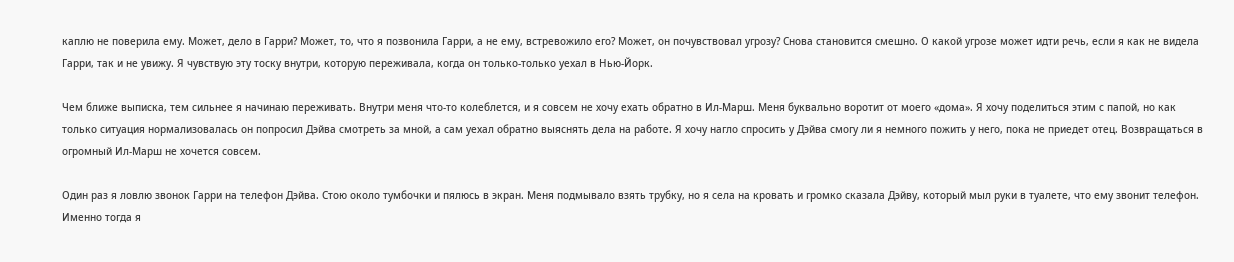каплю не поверила ему. Может, дело в Гарри? Может, то, что я позвонила Гарри, а не ему, встревожило его? Может, он почувствовал угрозу? Снова становится смешно. О какой угрозе может идти речь, если я как не видела Гарри, так и не увижу. Я чувствую эту тоску внутри, которую переживала, когда он только-только уехал в Нью-Йорк.

Чем ближе выписка, тем сильнее я начинаю переживать. Внутри меня что-то колеблется, и я совсем не хочу ехать обратно в Ил-Марш. Меня буквально воротит от моего «дома». Я хочу поделиться этим с папой, но как только ситуация нормализовалась он попросил Дэйва смотреть за мной, а сам уехал обратно выяснять дела на работе. Я хочу нагло спросить у Дэйва смогу ли я немного пожить у него, пока не приедет отец. Возвращаться в огромный Ил-Марш не хочется совсем.

Один раз я ловлю звонок Гарри на телефон Дэйва. Стою около тумбочки и пялюсь в экран. Меня подмывало взять трубку, но я села на кровать и громко сказала Дэйву, который мыл руки в туалете, что ему звонит телефон. Именно тогда я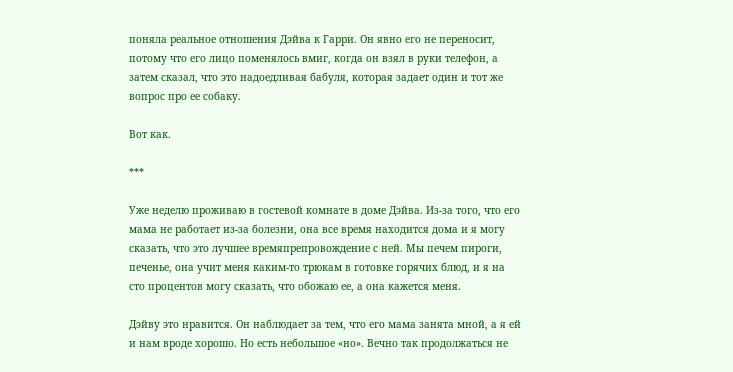поняла реальное отношения Дэйва к Гарри. Он явно его не переносит, потому что его лицо поменялось вмиг, когда он взял в руки телефон, а затем сказал, что это надоедливая бабуля, которая задает один и тот же вопрос про ее собаку.

Вот как.

***

Уже неделю проживаю в гостевой комнате в доме Дэйва. Из-за того, что его мама не работает из-за болезни, она все время находится дома и я могу сказать, что это лучшее времяпрепровождение с ней. Мы печем пироги, печенье, она учит меня каким-то трюкам в готовке горячих блюд, и я на сто процентов могу сказать, что обожаю ее, а она кажется меня.

Дэйву это нравится. Он наблюдает за тем, что его мама занята мной, а я ей и нам вроде хорошо. Но есть небольшое «но». Вечно так продолжаться не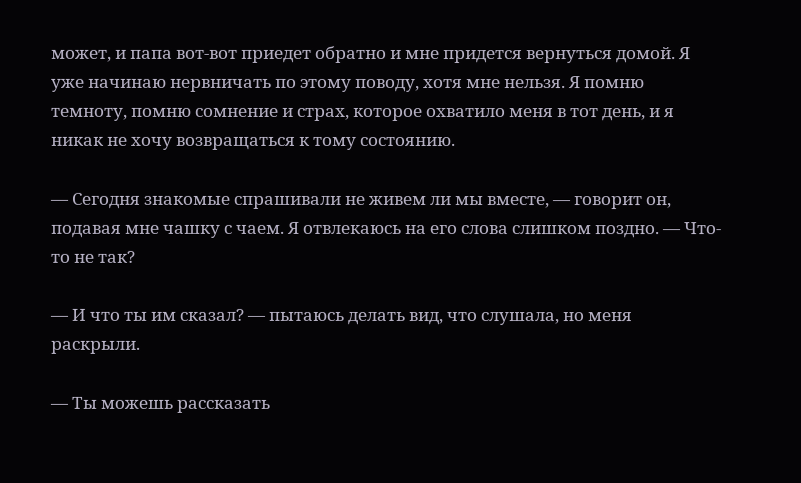может, и папа вот-вот приедет обратно и мне придется вернуться домой. Я уже начинаю нервничать по этому поводу, хотя мне нельзя. Я помню темноту, помню сомнение и страх, которое охватило меня в тот день, и я никак не хочу возвращаться к тому состоянию.

— Сегодня знакомые спрашивали не живем ли мы вместе, — говорит он, подавая мне чашку с чаем. Я отвлекаюсь на его слова слишком поздно. — Что-то не так?

— И что ты им сказал? — пытаюсь делать вид, что слушала, но меня раскрыли.

— Ты можешь рассказать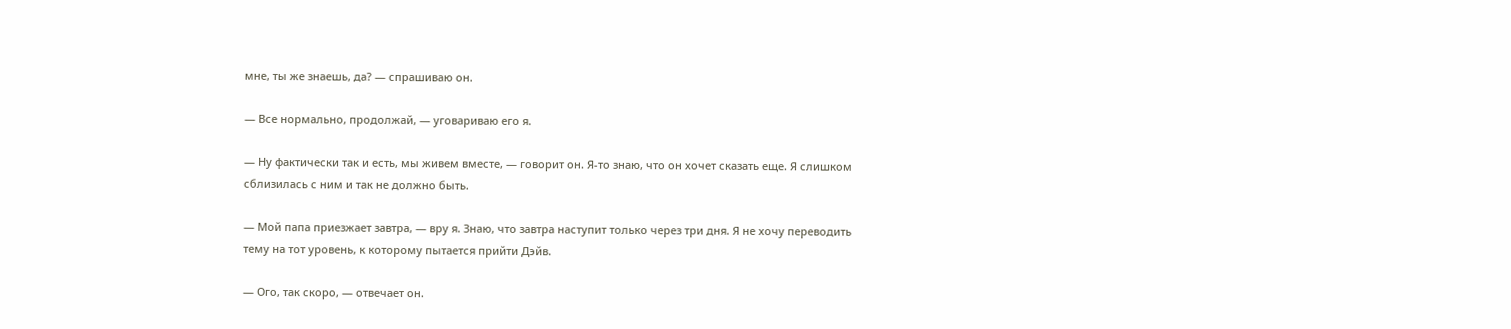мне, ты же знаешь, да? — спрашиваю он.

— Все нормально, продолжай, — уговариваю его я.

— Ну фактически так и есть, мы живем вместе, — говорит он. Я-то знаю, что он хочет сказать еще. Я слишком сблизилась с ним и так не должно быть.

— Мой папа приезжает завтра, — вру я. Знаю, что завтра наступит только через три дня. Я не хочу переводить тему на тот уровень, к которому пытается прийти Дэйв.

— Ого, так скоро, — отвечает он.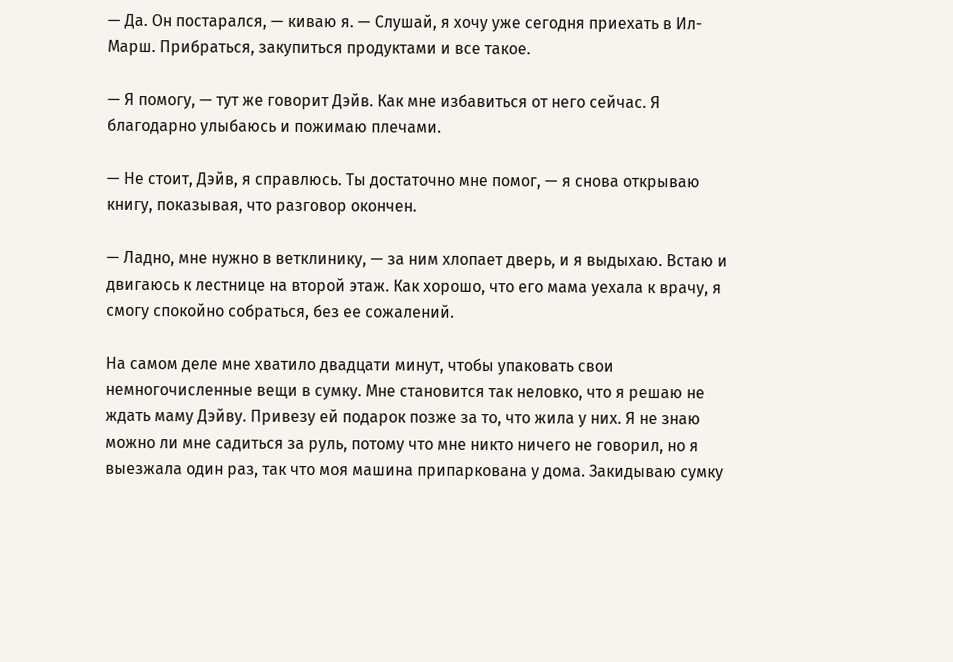— Да. Он постарался, — киваю я. — Слушай, я хочу уже сегодня приехать в Ил-Марш. Прибраться, закупиться продуктами и все такое.

— Я помогу, — тут же говорит Дэйв. Как мне избавиться от него сейчас. Я благодарно улыбаюсь и пожимаю плечами.

— Не стоит, Дэйв, я справлюсь. Ты достаточно мне помог, — я снова открываю книгу, показывая, что разговор окончен.

— Ладно, мне нужно в ветклинику, — за ним хлопает дверь, и я выдыхаю. Встаю и двигаюсь к лестнице на второй этаж. Как хорошо, что его мама уехала к врачу, я смогу спокойно собраться, без ее сожалений.

На самом деле мне хватило двадцати минут, чтобы упаковать свои немногочисленные вещи в сумку. Мне становится так неловко, что я решаю не ждать маму Дэйву. Привезу ей подарок позже за то, что жила у них. Я не знаю можно ли мне садиться за руль, потому что мне никто ничего не говорил, но я выезжала один раз, так что моя машина припаркована у дома. Закидываю сумку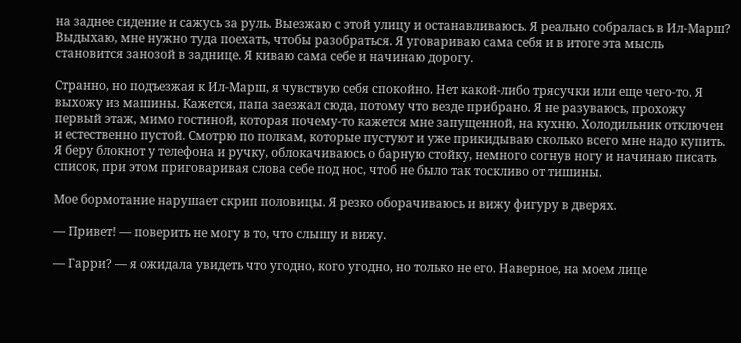на заднее сидение и сажусь за руль. Выезжаю с этой улицу и останавливаюсь. Я реально собралась в Ил-Марш? Выдыхаю, мне нужно туда поехать, чтобы разобраться. Я уговариваю сама себя и в итоге эта мысль становится занозой в заднице. Я киваю сама себе и начинаю дорогу.

Странно, но подъезжая к Ил-Марш, я чувствую себя спокойно. Нет какой-либо трясучки или еще чего-то. Я выхожу из машины. Кажется, папа заезжал сюда, потому что везде прибрано. Я не разуваюсь, прохожу первый этаж, мимо гостиной, которая почему-то кажется мне запущенной, на кухню. Холодильник отключен и естественно пустой. Смотрю по полкам, которые пустуют и уже прикидываю сколько всего мне надо купить. Я беру блокнот у телефона и ручку, облокачиваюсь о барную стойку, немного согнув ногу и начинаю писать список, при этом приговаривая слова себе под нос, чтоб не было так тоскливо от тишины.

Мое бормотание нарушает скрип половицы. Я резко оборачиваюсь и вижу фигуру в дверях.

— Привет! — поверить не могу в то, что слышу и вижу.

— Гарри? — я ожидала увидеть что угодно, кого угодно, но только не его. Наверное, на моем лице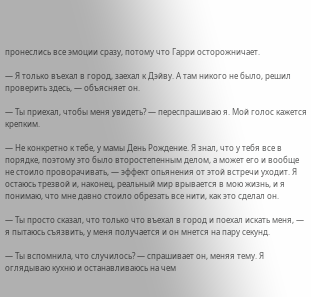пронеслись все эмоции сразу, потому что Гарри осторожничает.

— Я только въехал в город, заехал к Дэйву. А там никого не было, решил проверить здесь, — объясняет он.

— Ты приехал, чтобы меня увидеть? — переспрашиваю я. Мой голос кажется крепким.

— Не конкретно к тебе, у мамы День Рождение. Я знал, что у тебя все в порядке, поэтому это было второстепенным делом, а может его и вообще не стоило проворачивать, — эффект опьянения от этой встречи уходит. Я остаюсь трезвой и, наконец, реальный мир врывается в мою жизнь, и я понимаю, что мне давно стоило обрезать все нити, как это сделал он.

— Ты просто сказал, что только что въехал в город и поехал искать меня, — я пытаюсь съязвить, у меня получается и он мнется на пару секунд.

— Ты вспомнила, что случилось? — спрашивает он, меняя тему. Я оглядываю кухню и останавливаюсь на чем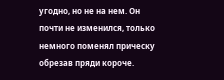угодно, но не на нем. Он почти не изменился, только немного поменял прическу обрезав пряди короче.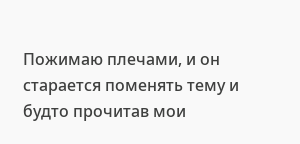Пожимаю плечами, и он старается поменять тему и будто прочитав мои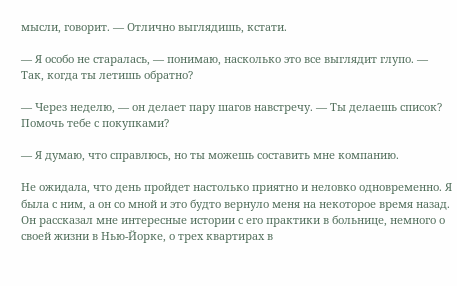мысли, говорит. — Отлично выглядишь, кстати.

— Я особо не старалась, — понимаю, насколько это все выглядит глупо. — Так, когда ты летишь обратно?

— Через неделю, — он делает пару шагов навстречу. — Ты делаешь список? Помочь тебе с покупками?

— Я думаю, что справлюсь, но ты можешь составить мне компанию.

Не ожидала, что день пройдет настолько приятно и неловко одновременно. Я была с ним, а он со мной и это будто вернуло меня на некоторое время назад. Он рассказал мне интересные истории с его практики в больнице, немного о своей жизни в Нью-Йорке, о трех квартирах в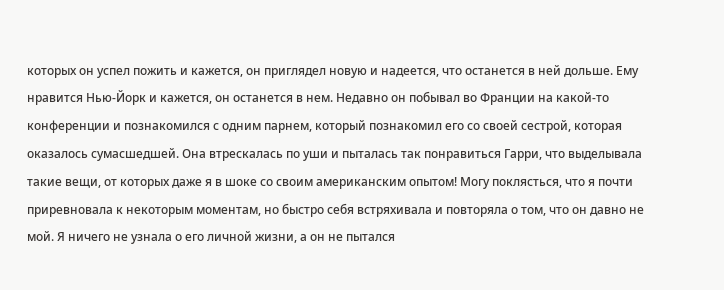которых он успел пожить и кажется, он приглядел новую и надеется, что останется в ней дольше. Ему нравится Нью-Йорк и кажется, он останется в нем. Недавно он побывал во Франции на какой-то конференции и познакомился с одним парнем, который познакомил его со своей сестрой, которая оказалось сумасшедшей. Она втрескалась по уши и пыталась так понравиться Гарри, что выделывала такие вещи, от которых даже я в шоке со своим американским опытом! Могу поклясться, что я почти приревновала к некоторым моментам, но быстро себя встряхивала и повторяла о том, что он давно не мой. Я ничего не узнала о его личной жизни, а он не пытался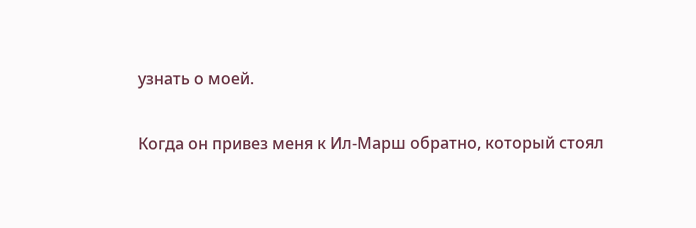узнать о моей.

Когда он привез меня к Ил-Марш обратно, который стоял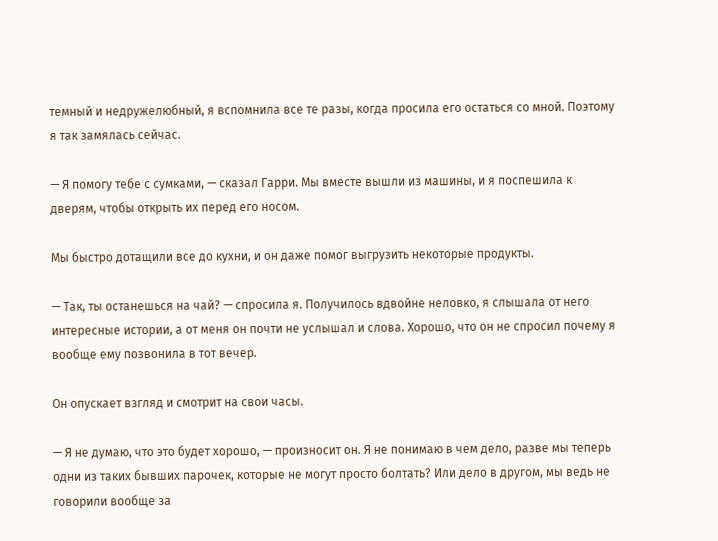темный и недружелюбный, я вспомнила все те разы, когда просила его остаться со мной. Поэтому я так замялась сейчас.

— Я помогу тебе с сумками, — сказал Гарри. Мы вместе вышли из машины, и я поспешила к дверям, чтобы открыть их перед его носом.

Мы быстро дотащили все до кухни, и он даже помог выгрузить некоторые продукты.

— Так, ты останешься на чай? — спросила я. Получилось вдвойне неловко, я слышала от него интересные истории, а от меня он почти не услышал и слова. Хорошо, что он не спросил почему я вообще ему позвонила в тот вечер.

Он опускает взгляд и смотрит на свои часы.

— Я не думаю, что это будет хорошо, — произносит он. Я не понимаю в чем дело, разве мы теперь одни из таких бывших парочек, которые не могут просто болтать? Или дело в другом, мы ведь не говорили вообще за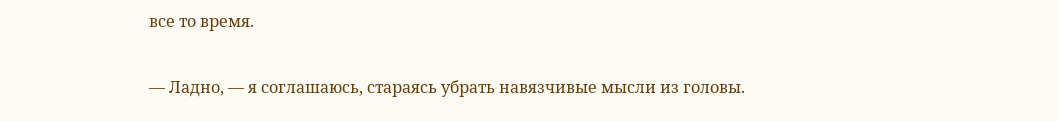все то время.

— Ладно, — я соглашаюсь, стараясь убрать навязчивые мысли из головы.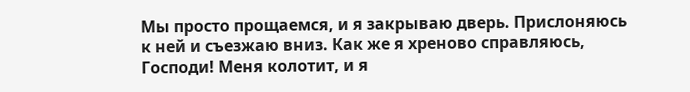Мы просто прощаемся, и я закрываю дверь. Прислоняюсь к ней и съезжаю вниз. Как же я хреново справляюсь, Господи! Меня колотит, и я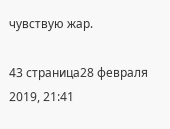чувствую жар.

43 страница28 февраля 2019, 21:41